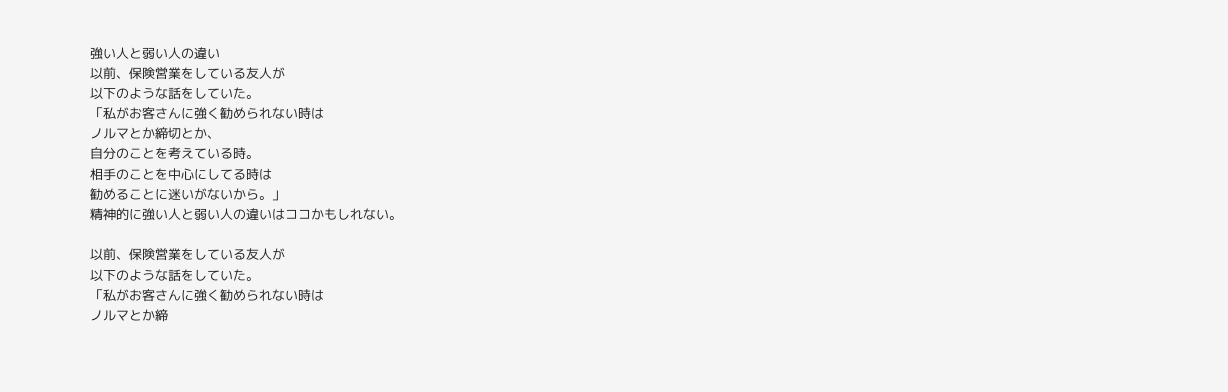強い人と弱い人の違い
以前、保険営業をしている友人が
以下のような話をしていた。
「私がお客さんに強く勧められない時は
ノルマとか締切とか、
自分のことを考えている時。
相手のことを中心にしてる時は
勧めることに迷いがないから。」
精神的に強い人と弱い人の違いはココかもしれない。

以前、保険営業をしている友人が
以下のような話をしていた。
「私がお客さんに強く勧められない時は
ノルマとか締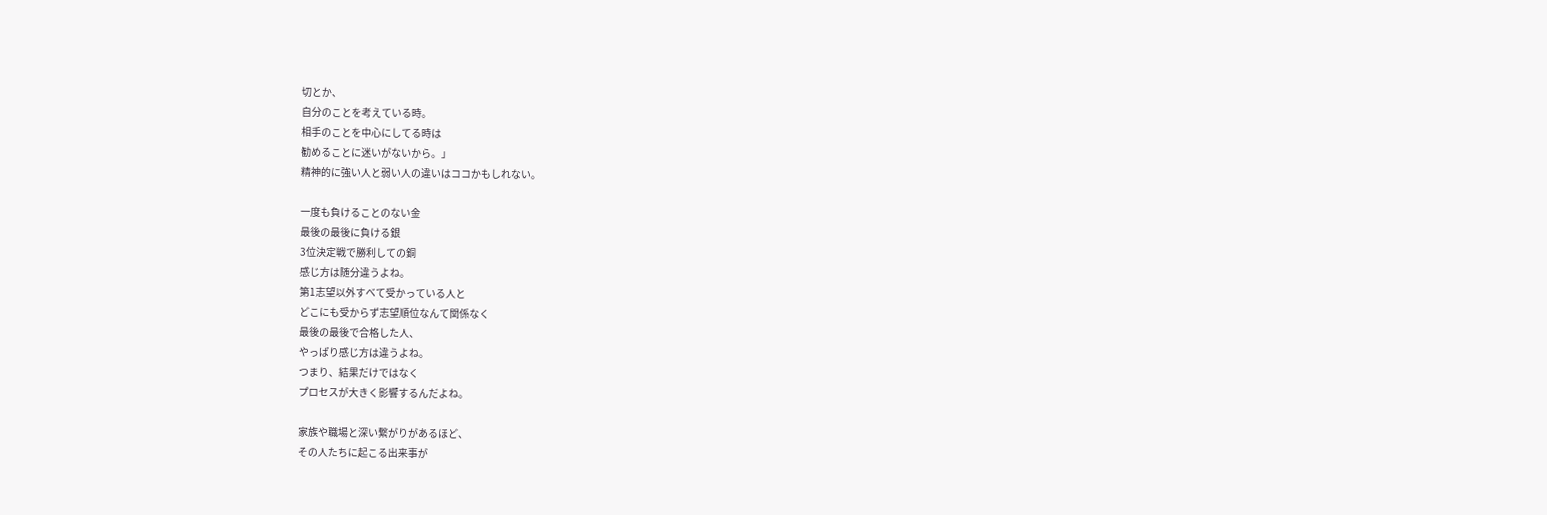切とか、
自分のことを考えている時。
相手のことを中心にしてる時は
勧めることに迷いがないから。」
精神的に強い人と弱い人の違いはココかもしれない。

一度も負けることのない金
最後の最後に負ける銀
3位決定戦で勝利しての銅
感じ方は随分違うよね。
第1志望以外すべて受かっている人と
どこにも受からず志望順位なんて関係なく
最後の最後で合格した人、
やっぱり感じ方は違うよね。
つまり、結果だけではなく
プロセスが大きく影響するんだよね。

家族や職場と深い繋がりがあるほど、
その人たちに起こる出来事が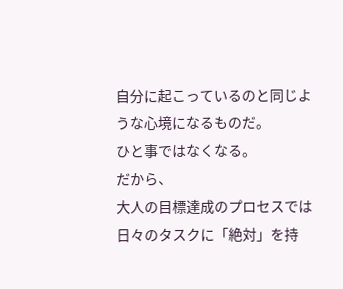自分に起こっているのと同じような心境になるものだ。
ひと事ではなくなる。
だから、
大人の目標達成のプロセスでは
日々のタスクに「絶対」を持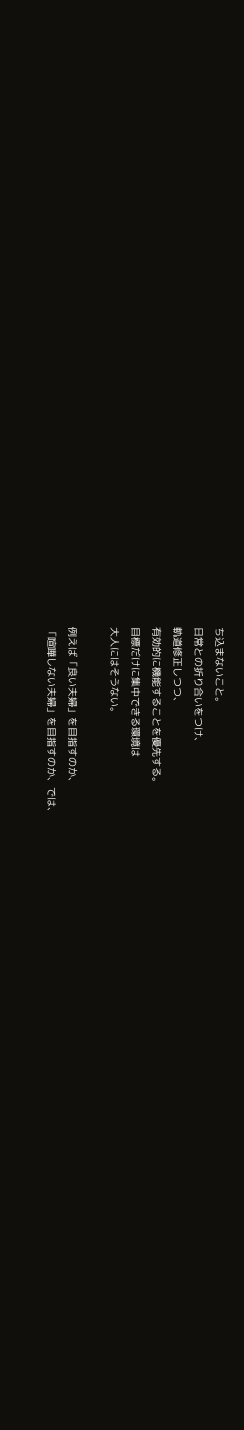ち込まないこと。
日常との折り合いをつけ、
軌道修正しつつ、
有効的に機能することを優先する。
目標だけに集中できる環境は
大人にはそうない。

例えば「良い夫婦」を目指すのか、
「喧嘩しない夫婦」を目指すのか、では、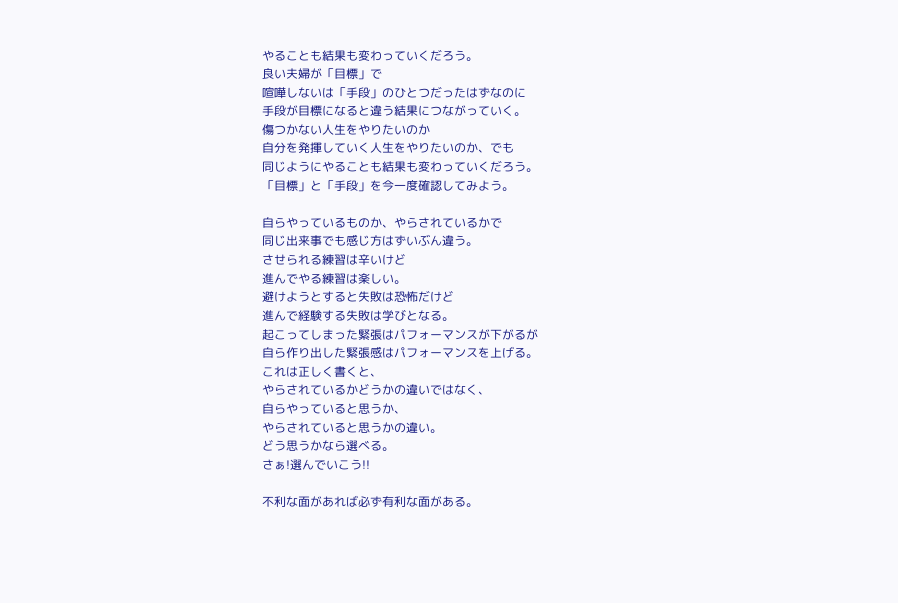やることも結果も変わっていくだろう。
良い夫婦が「目標」で
喧嘩しないは「手段」のひとつだったはずなのに
手段が目標になると違う結果につながっていく。
傷つかない人生をやりたいのか
自分を発揮していく人生をやりたいのか、でも
同じようにやることも結果も変わっていくだろう。
「目標」と「手段」を今一度確認してみよう。

自らやっているものか、やらされているかで
同じ出来事でも感じ方はずいぶん違う。
させられる練習は辛いけど
進んでやる練習は楽しい。
避けようとすると失敗は恐怖だけど
進んで経験する失敗は学びとなる。
起こってしまった緊張はパフォーマンスが下がるが
自ら作り出した緊張感はパフォーマンスを上げる。
これは正しく書くと、
やらされているかどうかの違いではなく、
自らやっていると思うか、
やらされていると思うかの違い。
どう思うかなら選べる。
さぁ!選んでいこう!!

不利な面があれば必ず有利な面がある。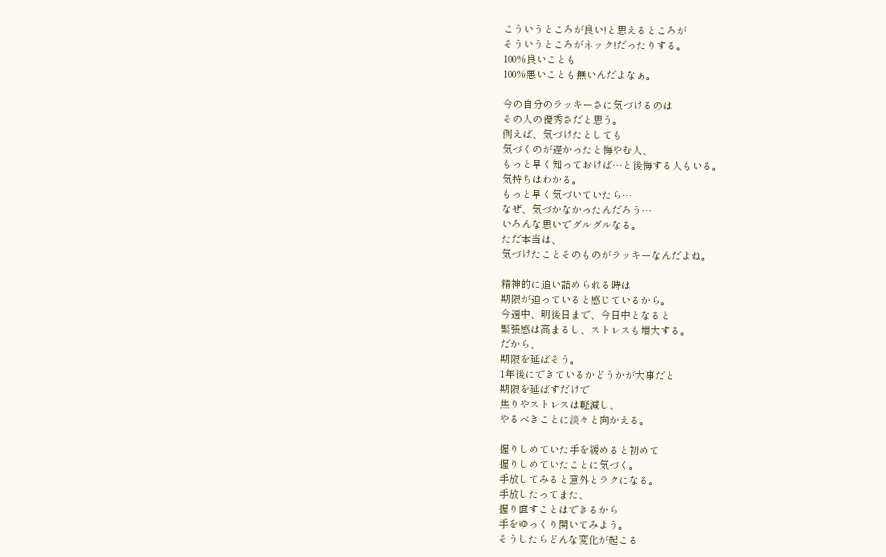こういうところが良い!と思えるところが
そういうところがネック!だったりする。
100%良いことも
100%悪いことも無いんだよなぁ。

今の自分のラッキーさに気づけるのは
その人の優秀さだと思う。
例えば、気づけたとしても
気づくのが遅かったと悔やむ人、
もっと早く知っておけば…と後悔する人もいる。
気持ちはわかる。
もっと早く気づいていたら…
なぜ、気づかなかったんだろう…
いろんな思いでグルグルなる。
ただ本当は、
気づけたことそのものがラッキーなんだよね。

精神的に追い詰められる時は
期限が迫っていると感じているから。
今週中、明後日まで、今日中となると
緊張感は高まるし、ストレスも増大する。
だから、
期限を延ばそう。
1年後にできているかどうかが大事だと
期限を延ばすだけで
焦りやストレスは軽減し、
やるべきことに淡々と向かえる。

握りしめていた手を緩めると初めて
握りしめていたことに気づく。
手放してみると意外とラクになる。
手放したってまた、
握り直すことはできるから
手をゆっくり開いてみよう。
そうしたらどんな変化が起こる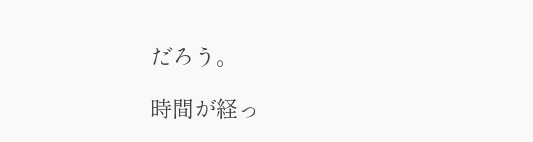だろう。

時間が経っ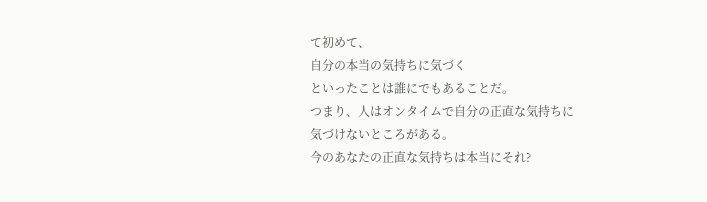て初めて、
自分の本当の気持ちに気づく
といったことは誰にでもあることだ。
つまり、人はオンタイムで自分の正直な気持ちに
気づけないところがある。
今のあなたの正直な気持ちは本当にそれ?